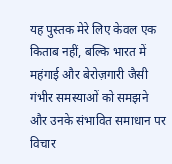यह पुस्तक मेरे लिए केवल एक किताब नहीं, बल्कि भारत में महंगाई और बेरोज़गारी जैसी गंभीर समस्याओं को समझने और उनके संभावित समाधान पर विचार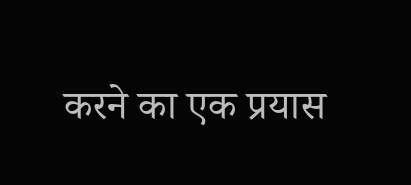करने का एक प्रयास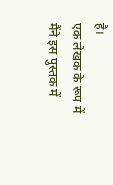है।
एक लेखक के रूप में मैंने इस पुस्तक में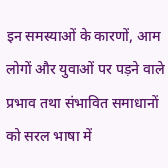इन समस्याओं के कारणों, आम लोगों और युवाओं पर पड़ने वाले प्रभाव तथा संभावित समाधानों को सरल भाषा में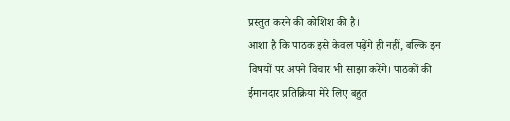प्रस्तुत करने की कोशिश की है।
आशा है कि पाठक इसे केवल पढ़ेंगे ही नहीं, बल्कि इन विषयों पर अपने विचार भी साझा करेंगे। पाठकों की ईमानदार प्रतिक्रिया मेरे लिए बहुत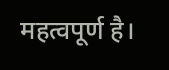महत्वपूर्ण है।